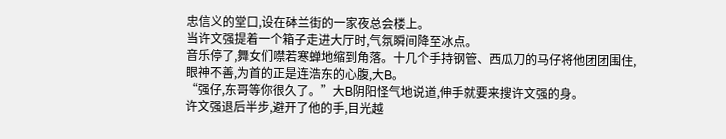忠信义的堂口,设在砵兰街的一家夜总会楼上。
当许文强提着一个箱子走进大厅时,气氛瞬间降至冰点。
音乐停了,舞女们噤若寒蝉地缩到角落。十几个手持钢管、西瓜刀的马仔将他团团围住,眼神不善,为首的正是连浩东的心腹,大B。
“强仔,东哥等你很久了。”大B阴阳怪气地说道,伸手就要来搜许文强的身。
许文强退后半步,避开了他的手,目光越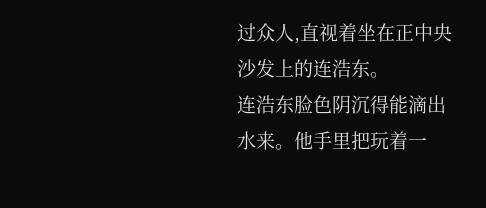过众人,直视着坐在正中央沙发上的连浩东。
连浩东脸色阴沉得能滴出水来。他手里把玩着一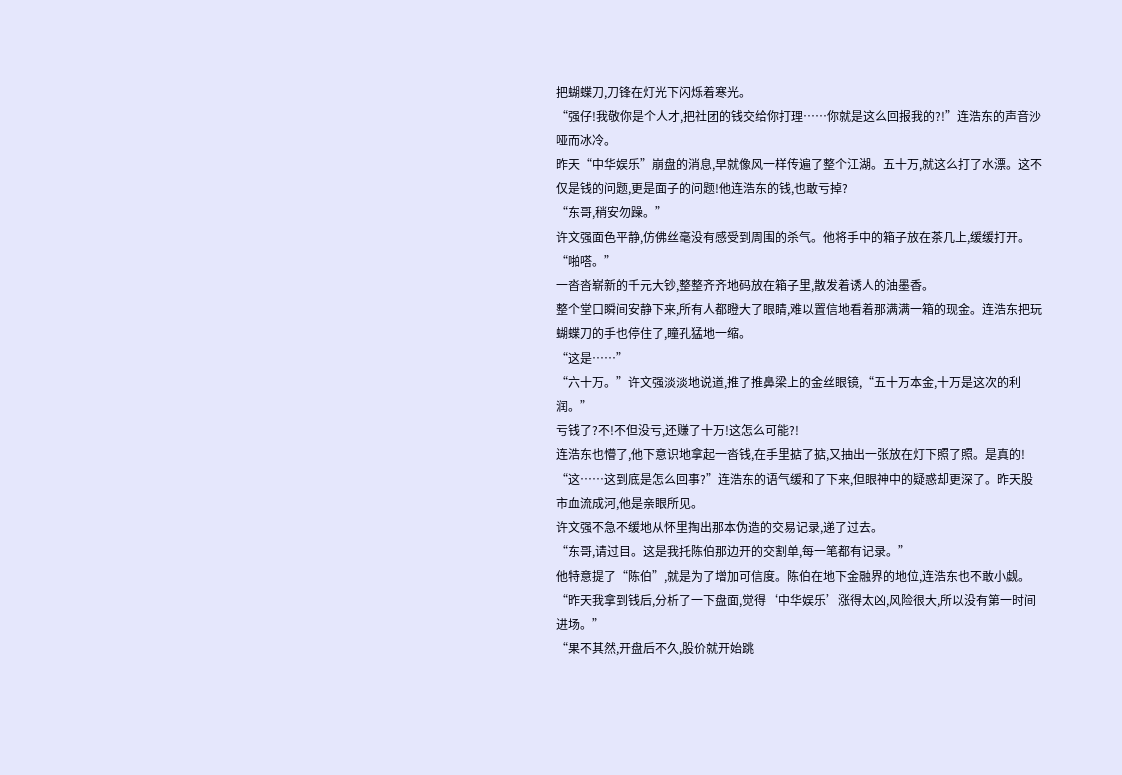把蝴蝶刀,刀锋在灯光下闪烁着寒光。
“强仔!我敬你是个人才,把社团的钱交给你打理……你就是这么回报我的?!”连浩东的声音沙哑而冰冷。
昨天“中华娱乐”崩盘的消息,早就像风一样传遍了整个江湖。五十万,就这么打了水漂。这不仅是钱的问题,更是面子的问题!他连浩东的钱,也敢亏掉?
“东哥,稍安勿躁。”
许文强面色平静,仿佛丝毫没有感受到周围的杀气。他将手中的箱子放在茶几上,缓缓打开。
“啪嗒。”
一沓沓崭新的千元大钞,整整齐齐地码放在箱子里,散发着诱人的油墨香。
整个堂口瞬间安静下来,所有人都瞪大了眼睛,难以置信地看着那满满一箱的现金。连浩东把玩蝴蝶刀的手也停住了,瞳孔猛地一缩。
“这是……”
“六十万。”许文强淡淡地说道,推了推鼻梁上的金丝眼镜,“五十万本金,十万是这次的利润。”
亏钱了?不!不但没亏,还赚了十万!这怎么可能?!
连浩东也懵了,他下意识地拿起一沓钱,在手里掂了掂,又抽出一张放在灯下照了照。是真的!
“这……这到底是怎么回事?”连浩东的语气缓和了下来,但眼神中的疑惑却更深了。昨天股市血流成河,他是亲眼所见。
许文强不急不缓地从怀里掏出那本伪造的交易记录,递了过去。
“东哥,请过目。这是我托陈伯那边开的交割单,每一笔都有记录。”
他特意提了“陈伯”,就是为了增加可信度。陈伯在地下金融界的地位,连浩东也不敢小觑。
“昨天我拿到钱后,分析了一下盘面,觉得‘中华娱乐’涨得太凶,风险很大,所以没有第一时间进场。”
“果不其然,开盘后不久,股价就开始跳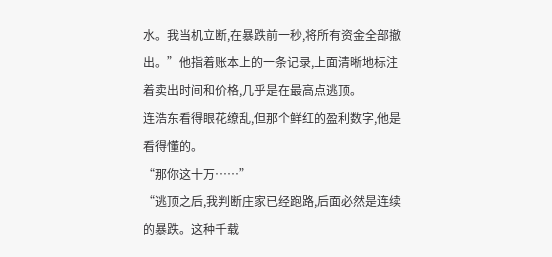水。我当机立断,在暴跌前一秒,将所有资金全部撤出。”他指着账本上的一条记录,上面清晰地标注着卖出时间和价格,几乎是在最高点逃顶。
连浩东看得眼花缭乱,但那个鲜红的盈利数字,他是看得懂的。
“那你这十万……”
“逃顶之后,我判断庄家已经跑路,后面必然是连续的暴跌。这种千载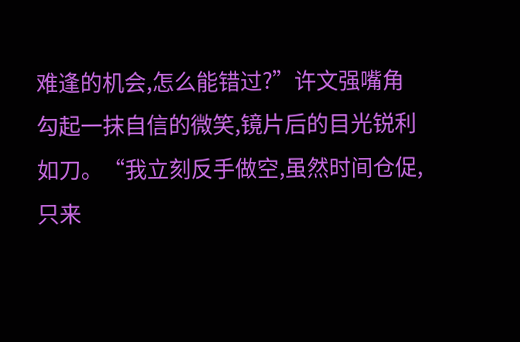难逢的机会,怎么能错过?”许文强嘴角勾起一抹自信的微笑,镜片后的目光锐利如刀。“我立刻反手做空,虽然时间仓促,只来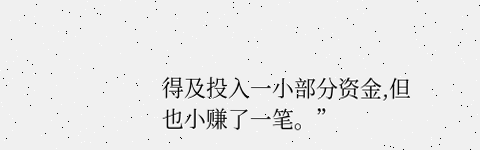得及投入一小部分资金,但也小赚了一笔。”